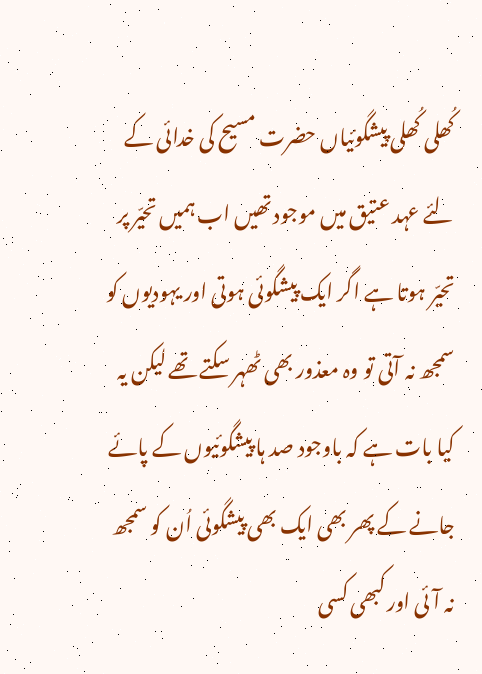کُھلی کُھلی پیشگوئیاں حضرت مسیح کی خدائی کے لئے عہد عتیق میں موجود تھیں اب ہمیں تحیّر پر تحیّر ہوتا ہے اگر ایک پیشگوئی ہوتی اور یہودیوں کو سمجھ نہ آتی تو وہ معذور بھی ٹھہر سکتے تھے لیکن یہ کیا بات ہے کہ باوجود صد ہا پیشگوئیوں کے پائے جانے کے پھر بھی ایک بھی پیشگوئی اُن کو سمجھ نہ آئی اور کبھی کسی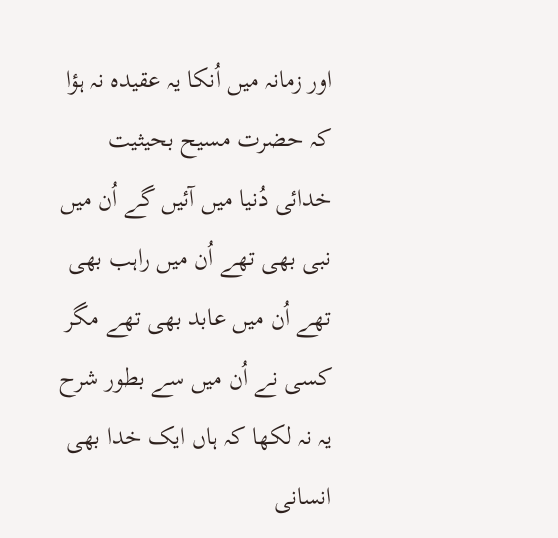اور زمانہ میں اُنکا یہ عقیدہ نہ ہؤا کہ حضرت مسیح بحیثیت خدائی دُنیا میں آئیں گے اُن میں نبی بھی تھے اُن میں راہب بھی تھے اُن میں عابد بھی تھے مگر کسی نے اُن میں سے بطور شرح یہ نہ لکھا کہ ہاں ایک خدا بھی انسانی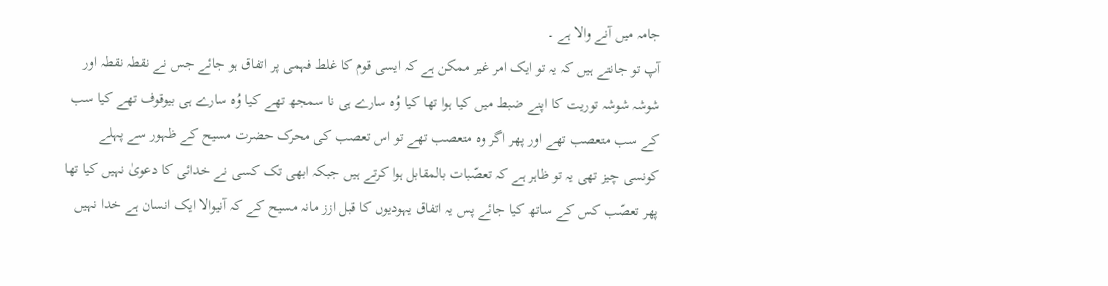جامہ میں آنے والا ہے ۔
آپ تو جانتے ہیں کہ یہ تو ایک امر غیر ممکن ہے کہ ایسی قوم کا غلط فہمی پر اتفاق ہو جائے جس نے نقطہ نقطہ اور شوشہ شوشہ توریت کا اپنے ضبط میں کیا ہوا تھا کیا وُہ سارے ہی نا سمجھ تھے کیا وُہ سارے ہی بیوقوف تھے کیا سب کے سب متعصب تھے اور پھر اگر وہ متعصب تھے تو اس تعصب کی محرک حضرت مسیح کے ظہور سے پہلے کونسی چیز تھی یہ تو ظاہر ہے کہ تعصّبات بالمقابل ہوا کرتے ہیں جبکہ ابھی تک کسی نے خدائی کا دعویٰ نہیں کیا تھا پھر تعصّب کس کے ساتھ کیا جائے پس یہ اتفاق یہودیوں کا قبل ازز مانہ مسیح کے کہ آنیوالا ایک انسان ہے خدا نہیں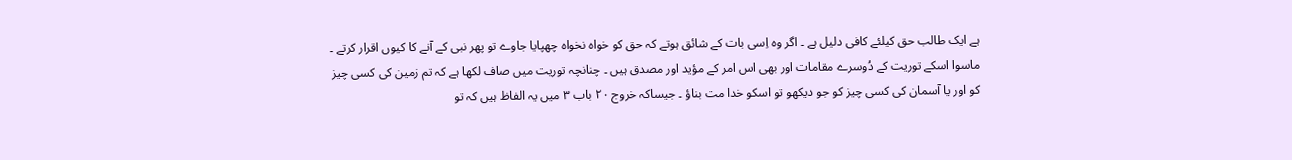ہے ایک طالب حق کیلئے کافی دلیل ہے ۔ اگر وہ اِسی بات کے شائق ہوتے کہ حق کو خواہ نخواہ چھپایا جاوے تو پھر نبی کے آنے کا کیوں اقرار کرتے ۔ ماسوا اسکے توریت کے دُوسرے مقامات اور بھی اس امر کے مؤید اور مصدق ہیں ۔ چنانچہ توریت میں صاف لکھا ہے کہ تم زمین کی کسی چیز کو اور یا آسمان کی کسی چیز کو جو دیکھو تو اسکو خدا مت بناؤ ۔ جیساکہ خروج ۲۰ باب ۳ میں یہ الفاظ ہیں کہ تو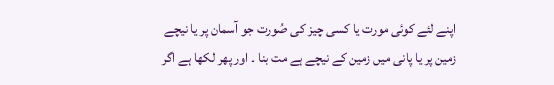اپنے لئے کوئی مورت یا کسی چیز کی صُورت جو آسمان پر یا نیچے زمین پر یا پانی میں زمین کے نیچے ہے مت بنا ۔ اور پھر لکھا ہے اگر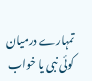تمہارے درمیان کوئی نبی یا خواب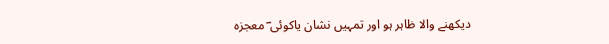دیکھنے والا ظاہر ہو اور تمہیں نشان یاکوئی ؔ معجزہ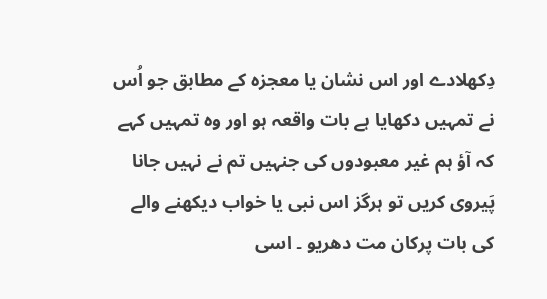دِکھلادے اور اس نشان یا معجزہ کے مطابق جو اُس نے تمہیں دکھایا ہے بات واقعہ ہو اور وہ تمہیں کہے کہ آؤ ہم غیر معبودوں کی جنہیں تم نے نہیں جانا پَیروی کریں تو ہرگز اس نبی یا خواب دیکھنے والے کی بات پرکان مت دھریو ۔ اسی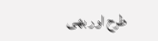طرح اور بھی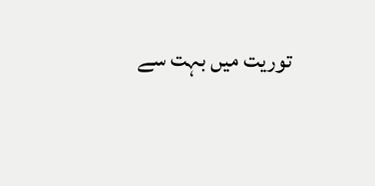توریت میں بہت سے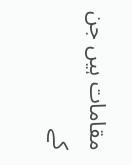مقامات ہیں جن کے